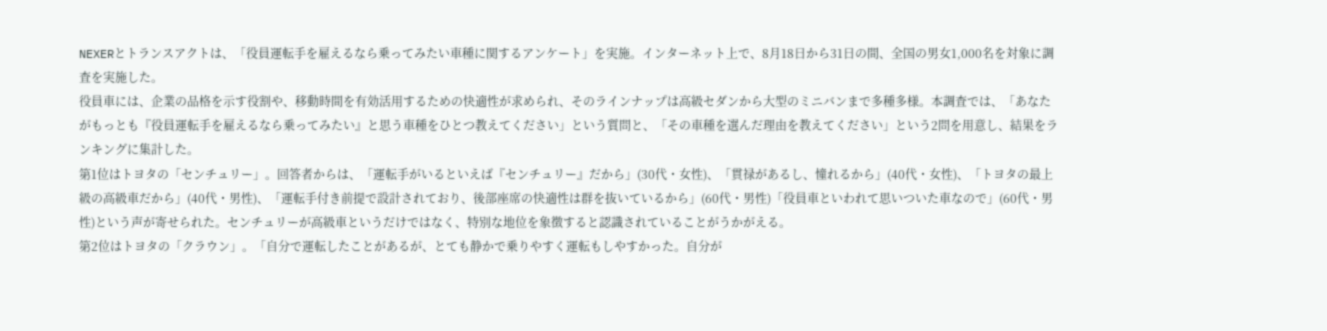NEXERとトランスアクトは、「役員運転手を雇えるなら乗ってみたい車種に関するアンケート」を実施。インターネット上で、8月18日から31日の間、全国の男女1,000名を対象に調査を実施した。
役員車には、企業の品格を示す役割や、移動時間を有効活用するための快適性が求められ、そのラインナップは高級セダンから大型のミニバンまで多種多様。本調査では、「あなたがもっとも『役員運転手を雇えるなら乗ってみたい』と思う車種をひとつ教えてください」という質問と、「その車種を選んだ理由を教えてください」という2問を用意し、結果をランキングに集計した。
第1位はトヨタの「センチュリー」。回答者からは、「運転手がいるといえば『センチュリー』だから」(30代・女性)、「貫禄があるし、憧れるから」(40代・女性)、「トヨタの最上級の高級車だから」(40代・男性)、「運転手付き前提で設計されており、後部座席の快適性は群を抜いているから」(60代・男性)「役員車といわれて思いついた車なので」(60代・男性)という声が寄せられた。センチュリーが高級車というだけではなく、特別な地位を象徴すると認識されていることがうかがえる。
第2位はトヨタの「クラウン」。「自分で運転したことがあるが、とても静かで乗りやすく運転もしやすかった。自分が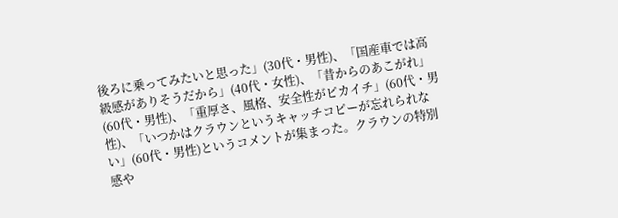後ろに乗ってみたいと思った」(30代・男性)、「国産車では高級感がありそうだから」(40代・女性)、「昔からのあこがれ」(60代・男性)、「重厚さ、風格、安全性がピカイチ」(60代・男性)、「いつかはクラウンというキャッチコピーが忘れられない」(60代・男性)というコメントが集まった。クラウンの特別感や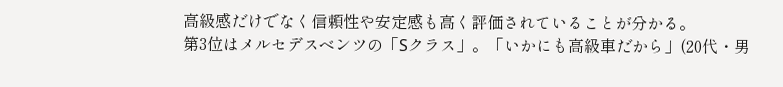高級感だけでなく信頼性や安定感も高く評価されていることが分かる。
第3位はメルセデスベンツの「Sクラス」。「いかにも高級車だから」(20代・男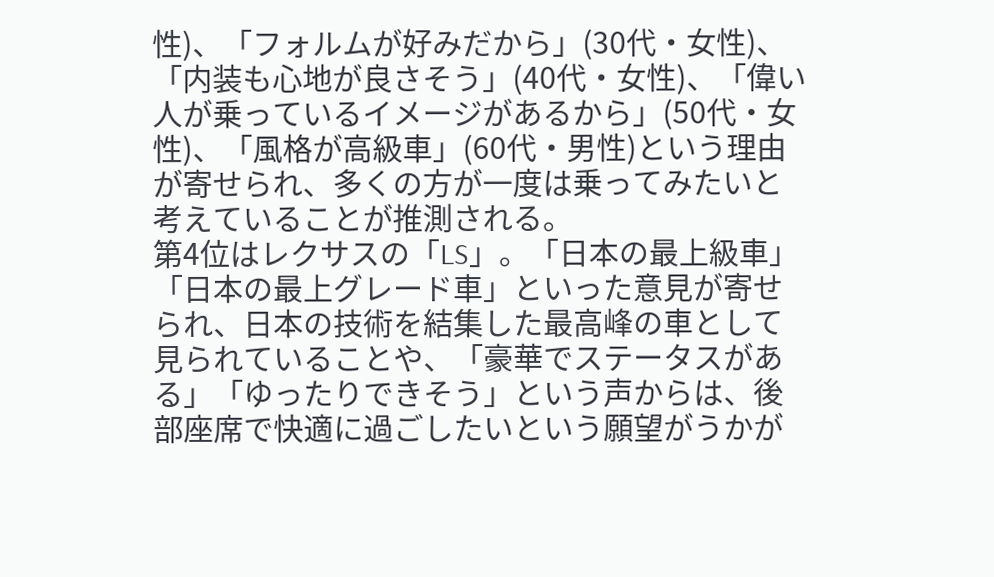性)、「フォルムが好みだから」(30代・女性)、「内装も心地が良さそう」(40代・女性)、「偉い人が乗っているイメージがあるから」(50代・女性)、「風格が高級車」(60代・男性)という理由が寄せられ、多くの方が一度は乗ってみたいと考えていることが推測される。
第4位はレクサスの「LS」。「日本の最上級車」「日本の最上グレード車」といった意見が寄せられ、日本の技術を結集した最高峰の車として見られていることや、「豪華でステータスがある」「ゆったりできそう」という声からは、後部座席で快適に過ごしたいという願望がうかが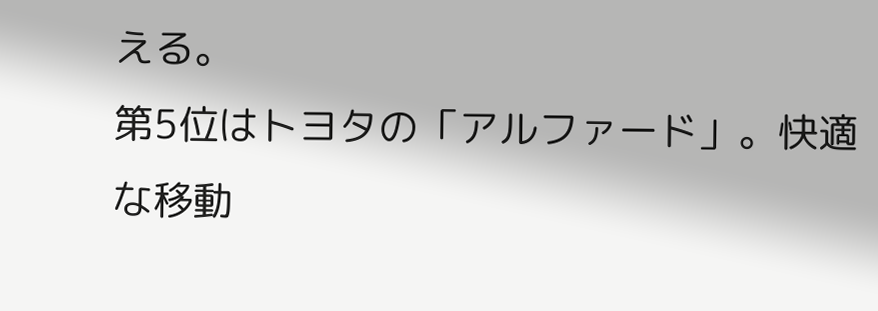える。
第5位はトヨタの「アルファード」。快適な移動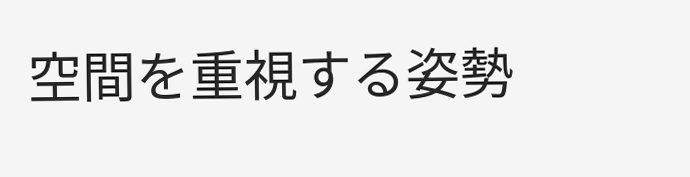空間を重視する姿勢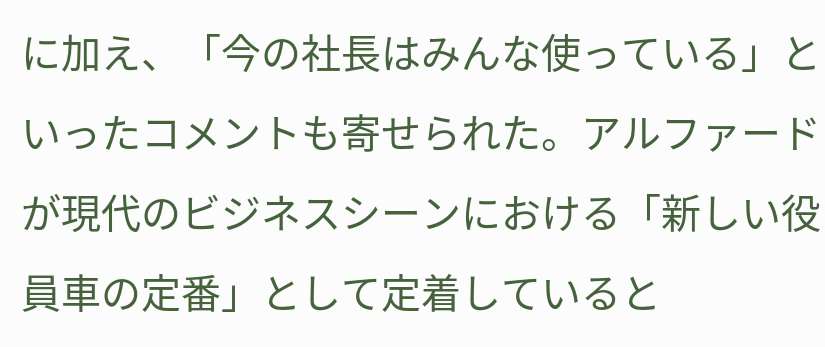に加え、「今の社長はみんな使っている」といったコメントも寄せられた。アルファードが現代のビジネスシーンにおける「新しい役員車の定番」として定着していると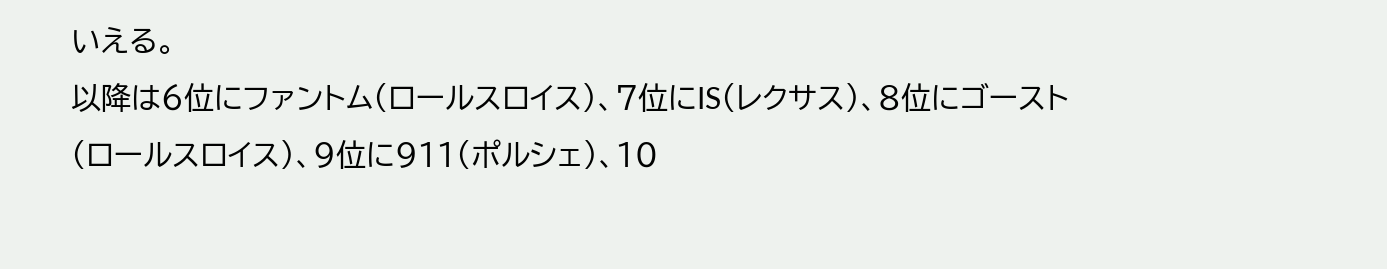いえる。
以降は6位にファントム(ロールスロイス)、7位にIS(レクサス)、8位にゴースト(ロールスロイス)、9位に911(ポルシェ)、10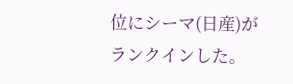位にシーマ(日産)がランクインした。